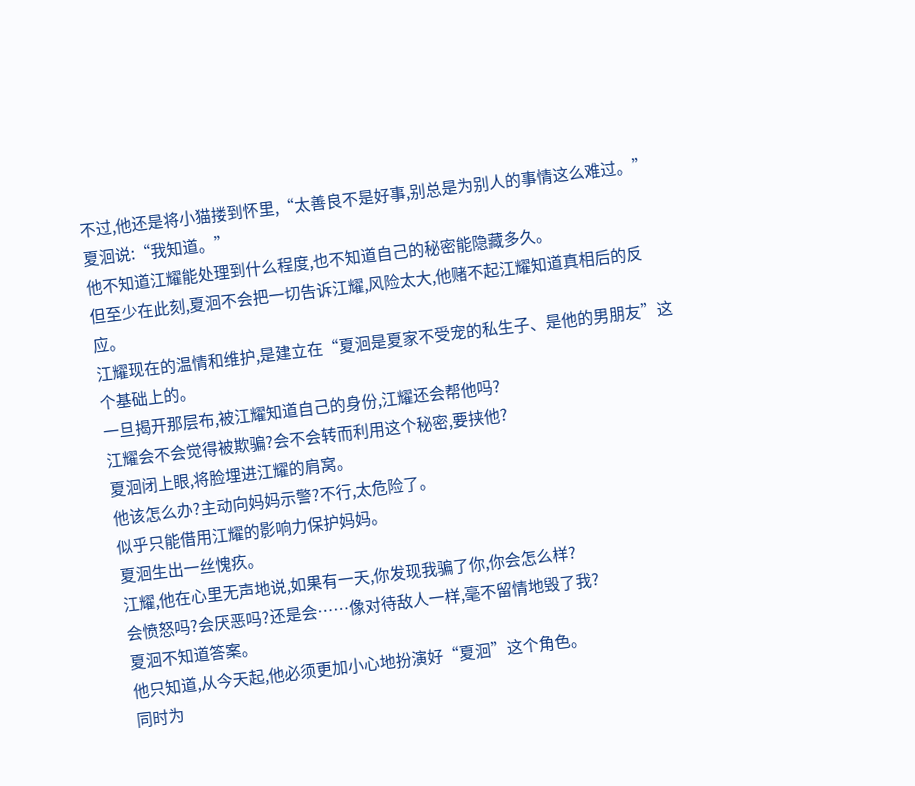不过,他还是将小猫搂到怀里,“太善良不是好事,别总是为别人的事情这么难过。”
夏洄说:“我知道。”
他不知道江耀能处理到什么程度,也不知道自己的秘密能隐藏多久。
但至少在此刻,夏洄不会把一切告诉江耀,风险太大,他赌不起江耀知道真相后的反应。
江耀现在的温情和维护,是建立在“夏洄是夏家不受宠的私生子、是他的男朋友”这个基础上的。
一旦揭开那层布,被江耀知道自己的身份,江耀还会帮他吗?
江耀会不会觉得被欺骗?会不会转而利用这个秘密,要挟他?
夏洄闭上眼,将脸埋进江耀的肩窝。
他该怎么办?主动向妈妈示警?不行,太危险了。
似乎只能借用江耀的影响力保护妈妈。
夏洄生出一丝愧疚。
江耀,他在心里无声地说,如果有一天,你发现我骗了你,你会怎么样?
会愤怒吗?会厌恶吗?还是会……像对待敌人一样,毫不留情地毁了我?
夏洄不知道答案。
他只知道,从今天起,他必须更加小心地扮演好“夏洄”这个角色。
同时为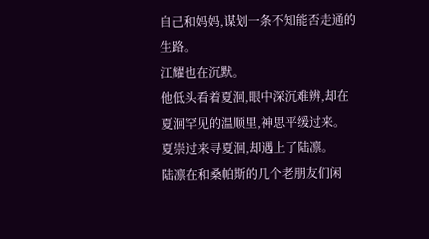自己和妈妈,谋划一条不知能否走通的生路。
江耀也在沉默。
他低头看着夏洄,眼中深沉难辨,却在夏洄罕见的温顺里,神思平缓过来。
夏崇过来寻夏洄,却遇上了陆凛。
陆凛在和桑帕斯的几个老朋友们闲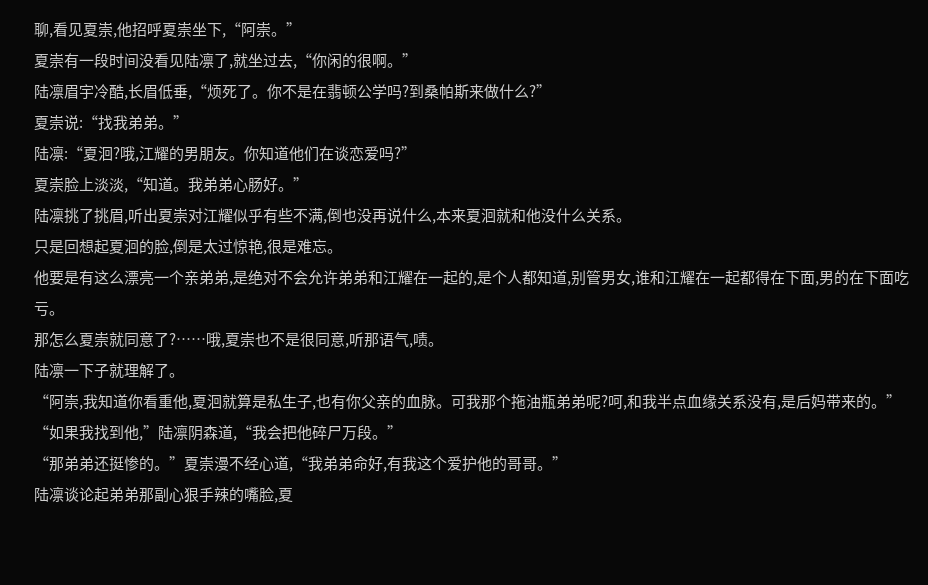聊,看见夏崇,他招呼夏崇坐下,“阿崇。”
夏崇有一段时间没看见陆凛了,就坐过去,“你闲的很啊。”
陆凛眉宇冷酷,长眉低垂,“烦死了。你不是在翡顿公学吗?到桑帕斯来做什么?”
夏崇说:“找我弟弟。”
陆凛:“夏洄?哦,江耀的男朋友。你知道他们在谈恋爱吗?”
夏崇脸上淡淡,“知道。我弟弟心肠好。”
陆凛挑了挑眉,听出夏崇对江耀似乎有些不满,倒也没再说什么,本来夏洄就和他没什么关系。
只是回想起夏洄的脸,倒是太过惊艳,很是难忘。
他要是有这么漂亮一个亲弟弟,是绝对不会允许弟弟和江耀在一起的,是个人都知道,别管男女,谁和江耀在一起都得在下面,男的在下面吃亏。
那怎么夏崇就同意了?……哦,夏崇也不是很同意,听那语气,啧。
陆凛一下子就理解了。
“阿崇,我知道你看重他,夏洄就算是私生子,也有你父亲的血脉。可我那个拖油瓶弟弟呢?呵,和我半点血缘关系没有,是后妈带来的。”
“如果我找到他,”陆凛阴森道,“我会把他碎尸万段。”
“那弟弟还挺惨的。”夏崇漫不经心道,“我弟弟命好,有我这个爱护他的哥哥。”
陆凛谈论起弟弟那副心狠手辣的嘴脸,夏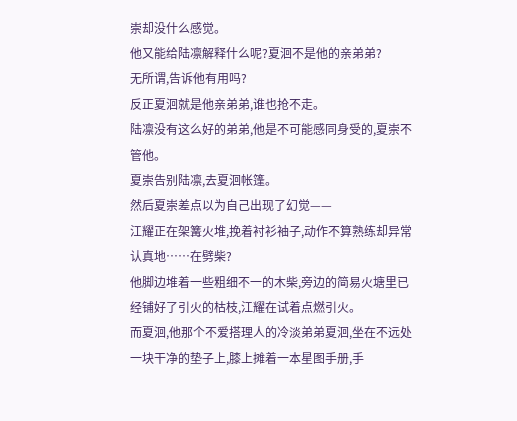崇却没什么感觉。
他又能给陆凛解释什么呢?夏洄不是他的亲弟弟?
无所谓,告诉他有用吗?
反正夏洄就是他亲弟弟,谁也抢不走。
陆凛没有这么好的弟弟,他是不可能感同身受的,夏崇不管他。
夏崇告别陆凛,去夏洄帐篷。
然后夏崇差点以为自己出现了幻觉——
江耀正在架篝火堆,挽着衬衫袖子,动作不算熟练却异常认真地……在劈柴?
他脚边堆着一些粗细不一的木柴,旁边的简易火塘里已经铺好了引火的枯枝,江耀在试着点燃引火。
而夏洄,他那个不爱搭理人的冷淡弟弟夏洄,坐在不远处一块干净的垫子上,膝上摊着一本星图手册,手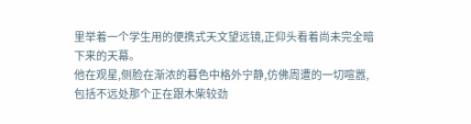里举着一个学生用的便携式天文望远镜,正仰头看着尚未完全暗下来的天幕。
他在观星,侧脸在渐浓的暮色中格外宁静,仿佛周遭的一切喧嚣,包括不远处那个正在跟木柴较劲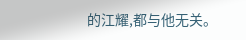的江耀,都与他无关。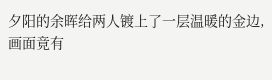夕阳的余晖给两人镀上了一层温暖的金边,画面竟有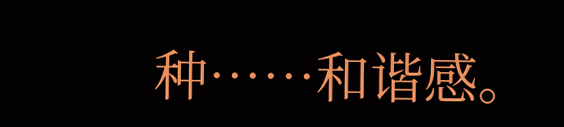种……和谐感。